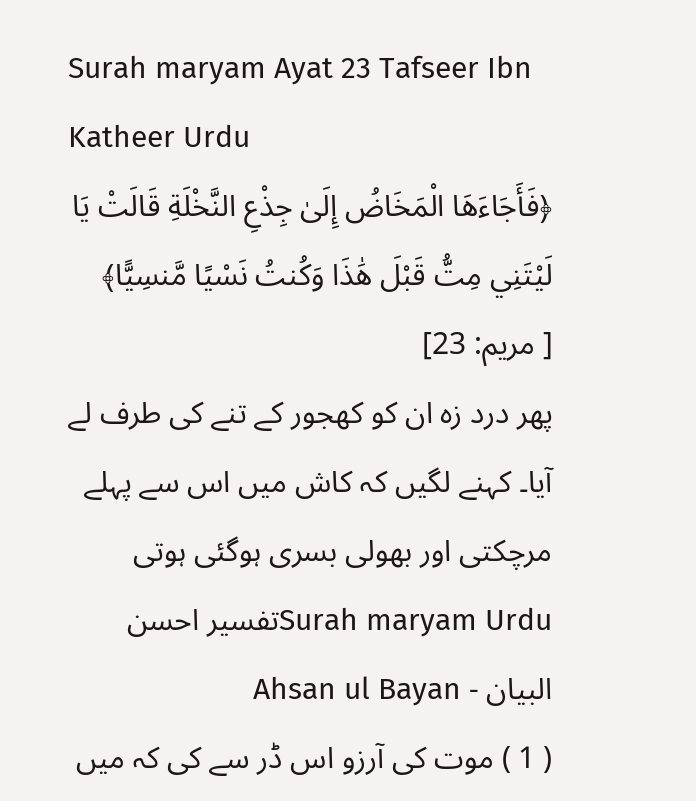Surah maryam Ayat 23 Tafseer Ibn Katheer Urdu
﴿فَأَجَاءَهَا الْمَخَاضُ إِلَىٰ جِذْعِ النَّخْلَةِ قَالَتْ يَا لَيْتَنِي مِتُّ قَبْلَ هَٰذَا وَكُنتُ نَسْيًا مَّنسِيًّا﴾
[ مريم: 23]
پھر درد زہ ان کو کھجور کے تنے کی طرف لے آیا۔ کہنے لگیں کہ کاش میں اس سے پہلے مرچکتی اور بھولی بسری ہوگئی ہوتی
Surah maryam Urduتفسیر احسن البیان - Ahsan ul Bayan
( 1 ) موت کی آرزو اس ڈر سے کی کہ میں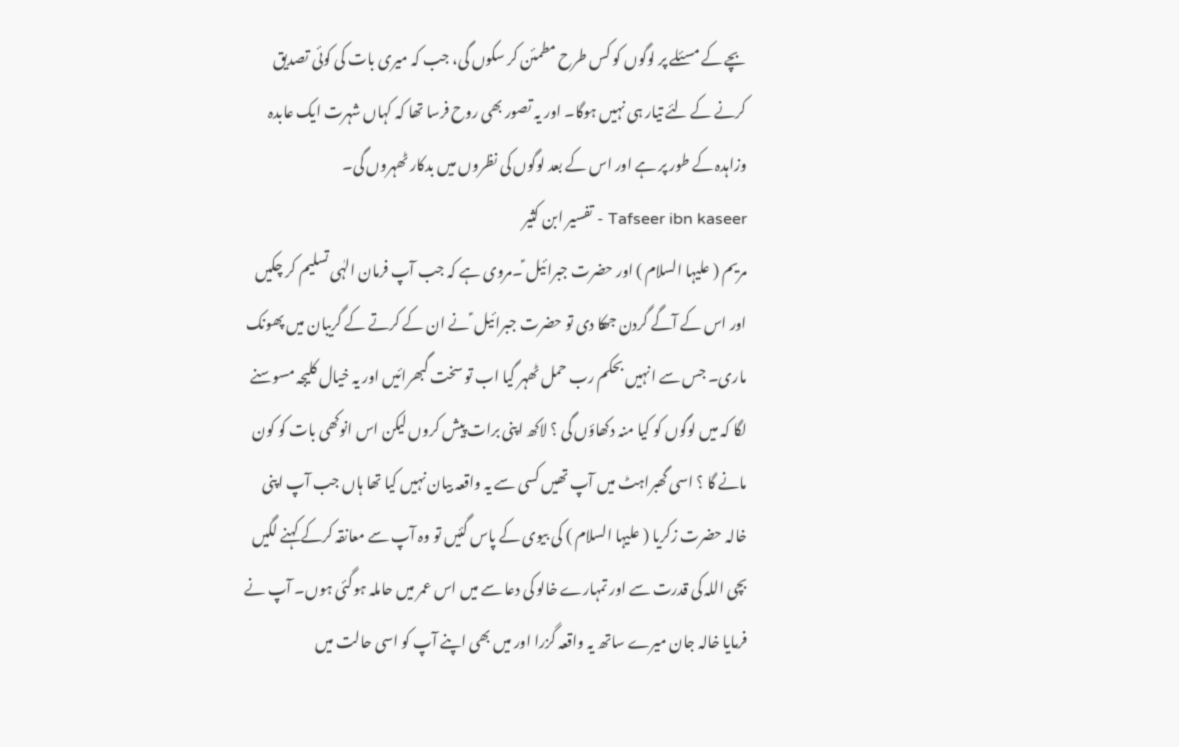بچے کے مسئلے پر لوگوں کو کس طرح مطمئن کر سکوں گی، جب کہ میری بات کی کوئی تصدیق کرنے کے لئے تیار ہی نہیں ہوگا۔ اور یہ تصور بھی روح فرسا تھا کہ کہاں شہرت ایک عابدہ وزاہدہ کے طور پر ہے اور اس کے بعد لوگوں کی نظروں میں بدکار ٹھہروں گی۔
Tafseer ibn kaseer - تفسیر ابن کثیر
مریم ( علیہا السلام ) اور حضرت جبرائیل ؑ۔مروی ہے کہ جب آپ فرمان الہٰی تسلیم کر چکیں اور اس کے آگے گردن جھکا دی تو حضرت جبرائیل ؑ نے ان کے کرتے کے گریبان میں پھونک ماری۔ جس سے انہیں بحکم رب حمل ٹھہر گیا اب تو سخت گبھرائیں اور یہ خیال کلیجہ مسوسنے لگا کہ میں لوگوں کو کیا منہ دکھاؤں گی ؟ لاکھ اپنی برات پیش کروں لیکن اس انوکھی بات کو کون مانے گا ؟ اسی گھبراہٹ میں آپ تھیں کسی سے یہ واقعہ بیان نہیں کیا تھا ہاں جب آپ اپنی خالہ حضرت زکریا ( علیہا السلام ) کی بیوی کے پاس گئیں تو وہ آپ سے معانقہ کرکے کہنے لگیں بچی اللہ کی قدرت سے اور تمہارے خالو کی دعا سے میں اس عمر میں حاملہ ہوگئی ہوں۔ آپ نے فرمایا خالہ جان میرے ساتھ یہ واقعہ گزرا اور میں بھی اپنے آپ کو اسی حالت میں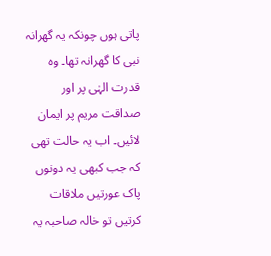پاتی ہوں چونکہ یہ گھرانہ نبی کا گھرانہ تھا۔ وہ قدرت الہٰی پر اور صداقت مریم پر ایمان لائیں۔ اب یہ حالت تھی کہ جب کبھی یہ دونوں پاک عورتیں ملاقات کرتیں تو خالہ صاحبہ یہ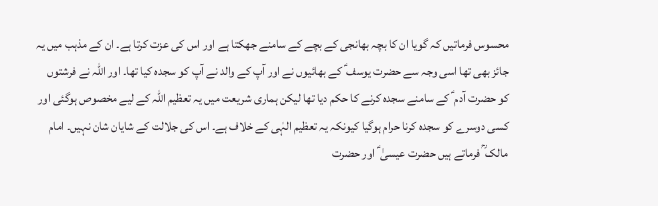محسوس فرماتیں کہ گویا ان کا بچہ بھانجی کے بچے کے سامنے جھکتا ہے اور اس کی عزت کرتا ہے۔ ان کے مذہب میں یہ جائز بھی تھا اسی وجہ سے حضرت یوسف ؑ کے بھائیوں نے اور آپ کے والد نے آپ کو سجدہ کیا تھا۔ اور اللہ نے فرشتوں کو حضرت آدم ؑ کے سامنے سجدہ کرنے کا حکم دیا تھا لیکن ہماری شریعت میں یہ تعظیم اللہ کے لیے مخصوص ہوگئی اور کسی دوسرے کو سجدہ کرنا حرام ہوگیا کیونکہ یہ تعظیم الہٰی کے خلاف ہے۔ اس کی جلالت کے شایان شان نہیں۔ امام مالک ؒ فرماتے ہیں حضرت عیسیٰ ؑ اور حضرت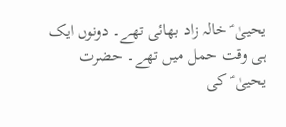یحییٰ ؑ خالہ زاد بھائی تھے۔ دونوں ایک ہی وقت حمل میں تھے۔ حضرت یحییٰ ؑ کی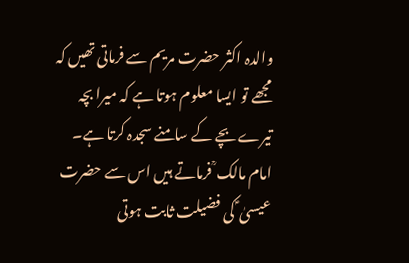والدہ اکثر حضرت مریم سے فرماتی تھیں کہ مجھے تو ایسا معلوم ہوتا ہے کہ میرا بچہ تیرے بچے کے سامنے سجدہ کرتا ہے۔ امام مالک ؒ فرماتے ہیں اس سے حضرت عیسیٰ ؑ کی فضیلت ثابت ہوتی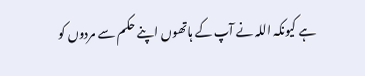ہے کیونکہ اللہ نے آپ کے ہاتھوں اپنے حکم سے مردوں کو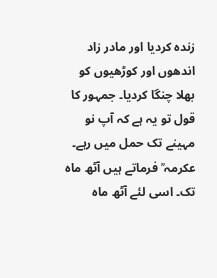زندہ کردیا اور مادر زاد اندھوں اور کوڑھیوں کو بھلا چنگا کردیا۔ جمہور کا قول تو یہ ہے کہ آپ نو مہینے تک حمل میں رہے۔ عکرمہ ؒ فرماتے ہیں آٹھ ماہ تک۔ اسی لئے آٹھ ماہ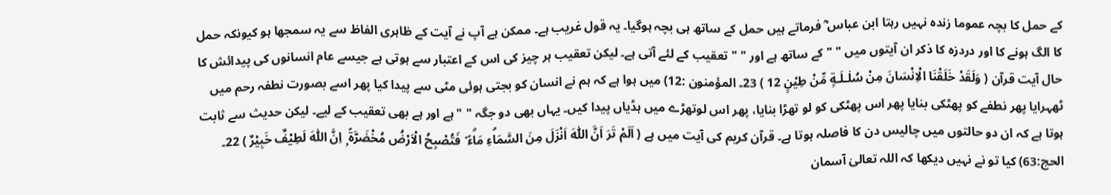کے حمل کا بچہ عموما زندہ نہیں رہتا ابن عباس ؓ فرماتے ہیں حمل کے ساتھ ہی بچہ ہوگیا۔ یہ قول غریب ہے۔ ممکن ہے آپ نے آیت کے ظاہری الفاظ سے یہ سمجھا ہو کیونکہ حمل کا الگ ہونے کا اور دردزہ کا ذکر ان آیتوں میں " " کے ساتھ ہے اور " " تعقیب کے لئے آتی ہے۔ لیکن تعقیب ہر چیز کی اس کے اعتبار سے ہوتی ہے جیسے عام انسانوں کی پیدائش کا حال آیت قرآن ( وَلَقَدْ خَلَقْنَا الْاِنْسَانَ مِنْ سُلٰـلَـةٍ مِّنْ طِيْنٍ 12 ) 23۔ المؤمنون :12) میں ہوا ہے کہ ہم نے انسان کو بجتی ہوئی مٹی سے پیدا کیا پھر اسے بصورت نطفہ رحم میں ٹھہرایا پھر نطفے کو پھٹکی بنایا پھر اس پھٹکی کو لو تھڑا بنایا، پھر اس لوتھڑے میں ہڈیاں پیدا کیں۔ یہاں بھی دو جگہ " " ہے اور ہے بھی تعقیب کے لیے۔ لیکن حدیث سے ثابت ہوتا ہے کہ ان دو حالتوں میں چالیس دن کا فاصلہ ہوتا ہے۔ قرآن کریم کی آیت میں ہے ( اَلَمْ تَرَ اَنَّ اللّٰهَ اَنْزَلَ مِنَ السَّمَاۗءِ مَاۗءً ۡ فَتُصْبِحُ الْاَرْضُ مُخْضَرَّةً ۭ اِنَّ اللّٰهَ لَطِيْفٌ خَبِيْرٌ ) 22۔ الحج:63) کیا تو نے نہیں دیکھا کہ اللہ تعالیٰ آسمان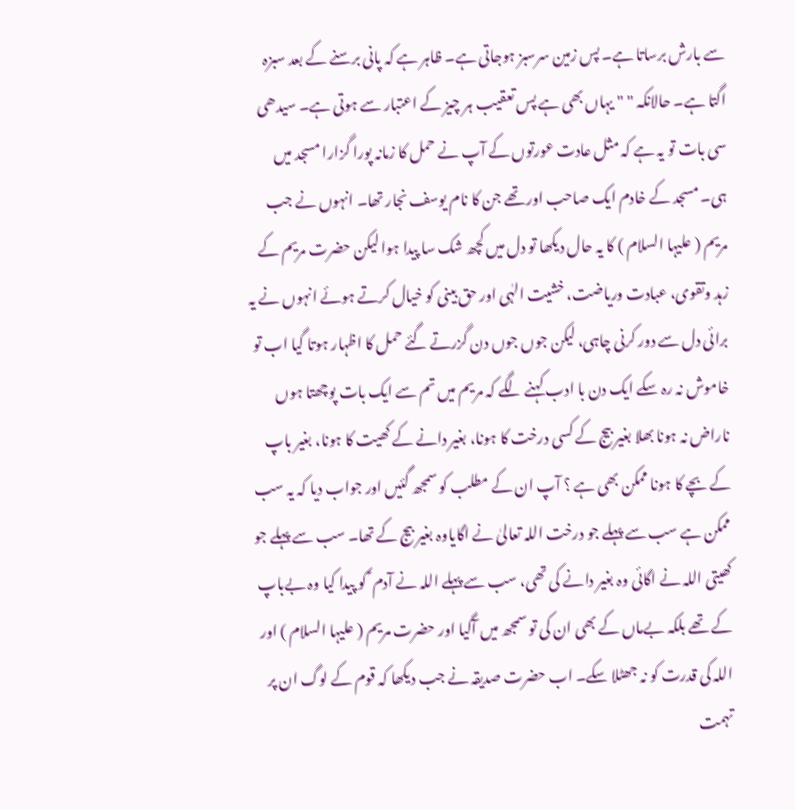سے بارش برساتا ہے۔ پس زمین سرسبز ہوجاتی ہے۔ ظاہر ہے کہ پانی برسنے کے بعد سبزہ اگتا ہے۔ حالانکہ " " یہاں بھی ہے پس تعقیب ہر چیز کے اعتبار سے ہوتی ہے۔ سیدھی سی بات تو یہ ہے کہ مثل عادت عورتوں کے آپ نے حمل کا زمانہ پورا گزارا مسجد میں ہی۔ مسجد کے خادم ایک صاحب اور تھے جن کا نام یوسف نجار تھا۔ انہوں نے جب مریم ( علیہا السلام ) کا یہ حال دیکھا تو دل میں کچھ شک سا پیدا ہوا لیکن حضرت مریم کے زہد وتقوی، عبادت وریاضت، خشیت الہٰی اور حق بینی کو خیال کرتے ہوئے انہوں نے یہ برائی دل سے دور کرنی چاہی، لیکن جوں جوں دن گزرتے گئے حمل کا اظہار ہوتا گیا اب تو خاموش نہ رہ سکے ایک دن با ادب کہنے لگے کہ مریم میں تم سے ایک بات پوچھتا ہوں ناراض نہ ہونا بھلا بغیر بیج کے کسی درخت کا ہونا، بغیر دانے کے کھیت کا ہونا، بغیر باپ کے بچے کا ہونا ممکن بھی ہے ؟ آپ ان کے مطلب کو سمجھ گئیں اور جواب دیا کہ یہ سب ممکن ہے سب سے پہلے جو درخت اللہ تعالیٰ نے اگایاوہ بغیر بیج کے تھا۔ سب سے پہلے جو کھیتی اللہ نے اگائی وہ بغیر دانے کی تھی، سب سے پہلے اللہ نے آدم ؑ کو پیدا کیا وہ بےباپ کے تھے بلکہ بےماں کے بھی ان کی تو سمجھ میں آگیا اور حضرت مریم ( علیہا السلام ) اور اللہ کی قدرت کو نہ جھٹلا سکے۔ اب حضرت صدیقہ نے جب دیکھا کہ قوم کے لوگ ان پر تہمت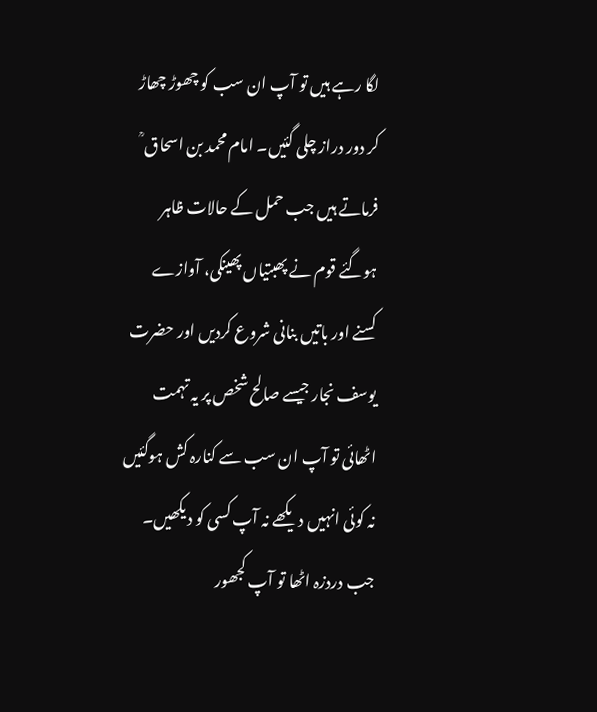لگا رہے ہیں تو آپ ان سب کو چھوڑ چھاڑ کر دور دراز چلی گئیں۔ امام محمد بن اسحاق ؒ فرماتے ہیں جب حمل کے حالات ظاہر ہوگئے قوم نے پھبتیاں پھینکی، آوازے کسنے اور باتیں بنانی شروع کردیں اور حضرت یوسف نجار جیسے صالح شخص پر یہ تہمت اٹھائی تو آپ ان سب سے کنارہ کش ہوگئیں نہ کوئی انہیں دیکھے نہ آپ کسی کو دیکھیں۔ جب دردزہ اٹھا تو آپ کجھور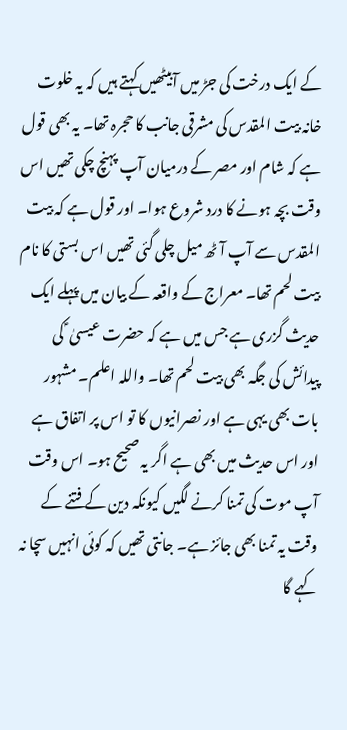کے ایک درخت کی جڑ میں آبیٹھیں کہتے ہیں کہ یہ خلوت خانہ بیت المقدس کی مشرقی جانب کا حجرہ تھا۔ یہ بھی قول ہے کہ شام اور مصر کے درمیان آپ پہنچ چکی تھیں اس وقت بچہ ہونے کا درد شروع ہوا۔ اور قول ہے کہ بیت المقدس سے آپ آٹھ میل چلی گئی تھیں اس بستی کا نام بیت لحم تھا۔ معراج کے واقعہ کے بیان میں پہلے ایک حدیث گزری ہے جس میں ہے کہ حضرت عیسیٰ ؑ کی پیدائش کی جگہ بھی بیت لحم تھا۔ واللہ اعلم۔ مشہور بات بھی یہی ہے اور نصرانیوں کا تو اس پر اتفاق ہے اور اس حدیث میں بھی ہے اگر یہ صحیح ہو۔ اس وقت آپ موت کی تمنا کرنے لگیں کیونکہ دین کے فتنے کے وقت یہ تمنا بھی جائز ہے۔ جانتی تھیں کہ کوئی انہیں سچا نہ کہے گا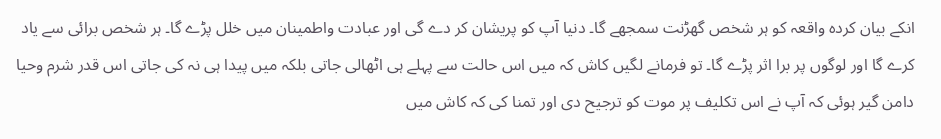انکے بیان کردہ واقعہ کو ہر شخص گھڑنت سمجھے گا۔ دنیا آپ کو پریشان کر دے گی اور عبادت واطمینان میں خلل پڑے گا۔ ہر شخص برائی سے یاد کرے گا اور لوگوں پر برا اثر پڑے گا۔ تو فرمانے لگیں کاش کہ میں اس حالت سے پہلے ہی اٹھالی جاتی بلکہ میں پیدا ہی نہ کی جاتی اس قدر شرم وحیا دامن گیر ہوئی کہ آپ نے اس تکلیف پر موت کو ترجیح دی اور تمنا کی کہ کاش میں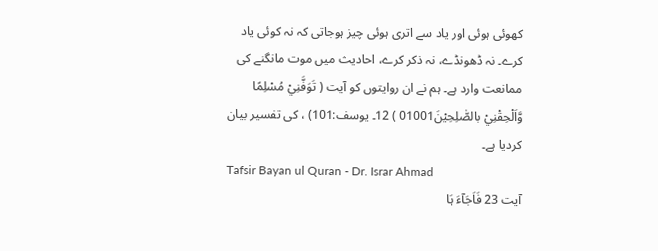کھوئی ہوئی اور یاد سے اتری ہوئی چیز ہوجاتی کہ نہ کوئی یاد کرے۔ نہ ڈھونڈے، نہ ذکر کرے، احادیث میں موت مانگنے کی ممانعت وارد ہے۔ ہم نے ان روایتوں کو آیت ( تَوَفَّنِيْ مُسْلِمًا وَّاَلْحِقْنِيْ بالصّٰلِحِيْنَ01001 ) 12۔ يوسف:101) ، کی تفسیر بیان کردیا ہے۔
Tafsir Bayan ul Quran - Dr. Israr Ahmad
آیت 23 فَاَجَآءَ ہَا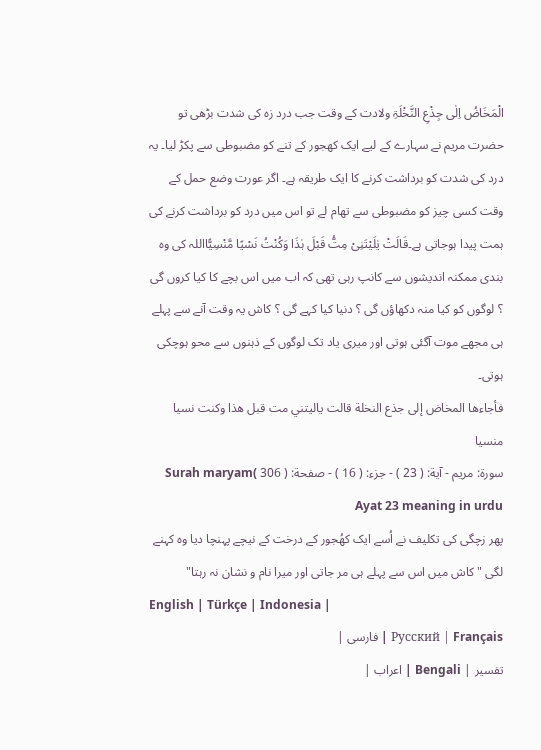الْمَخَاضُ اِلٰی جِذْعِ النَّخْلَۃِ ولادت کے وقت جب درد زہ کی شدت بڑھی تو حضرت مریم نے سہارے کے لیے ایک کھجور کے تنے کو مضبوطی سے پکڑ لیا۔ یہ درد کی شدت کو برداشت کرنے کا ایک طریقہ ہے۔ اگر عورت وضع حمل کے وقت کسی چیز کو مضبوطی سے تھام لے تو اس میں درد کو برداشت کرنے کی ہمت پیدا ہوجاتی ہے۔قَالَتْ یٰلَیْتَنِیْ مِتُّ قَبْلَ ہٰذَا وَکُنْتُ نَسْیًا مَّنْسِیًّااللہ کی وہ بندی ممکنہ اندیشوں سے کانپ رہی تھی کہ اب میں اس بچے کا کیا کروں گی ؟ لوگوں کو کیا منہ دکھاؤں گی ؟ دنیا کیا کہے گی ؟ کاش یہ وقت آنے سے پہلے ہی مجھے موت آگئی ہوتی اور میری یاد تک لوگوں کے ذہنوں سے محو ہوچکی ہوتی۔
فأجاءها المخاض إلى جذع النخلة قالت ياليتني مت قبل هذا وكنت نسيا منسيا
سورة: مريم - آية: ( 23 ) - جزء: ( 16 ) - صفحة: ( 306 )Surah maryam Ayat 23 meaning in urdu
پھر زچگی کی تکلیف نے اُسے ایک کھُجور کے درخت کے نیچے پہنچا دیا وہ کہنے لگی " کاش میں اس سے پہلے ہی مر جاتی اور میرا نام و نشان نہ رہتا"
English | Türkçe | Indonesia |
Русский | Français | فارسی |
تفسير | Bengali | اعراب |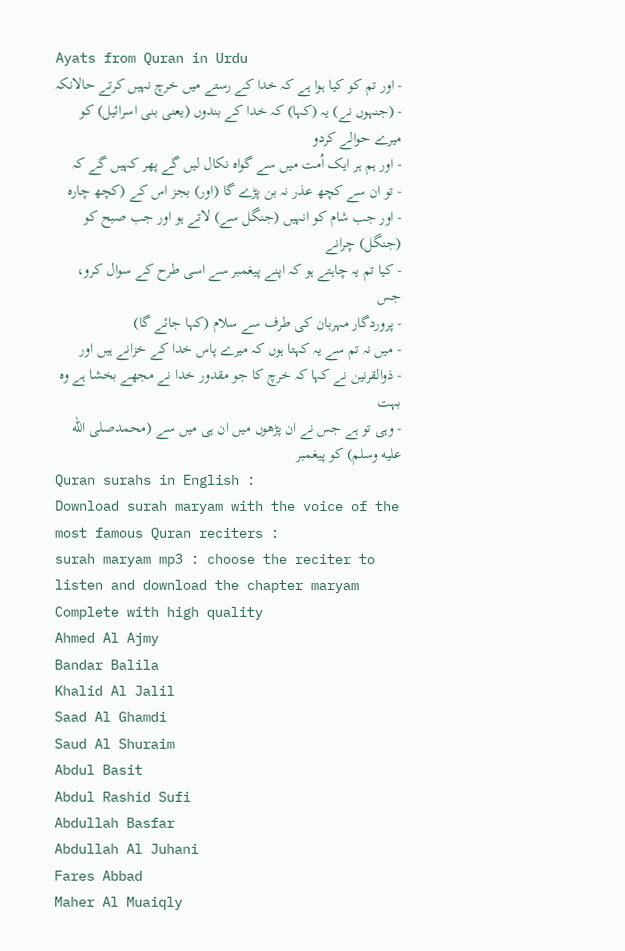Ayats from Quran in Urdu
- اور تم کو کیا ہوا ہے کہ خدا کے رستے میں خرچ نہیں کرتے حالانکہ
- (جنہوں نے) یہ (کہا) کہ خدا کے بندوں (یعنی بنی اسرائیل) کو میرے حوالے کردو
- اور ہم ہر ایک اُمت میں سے گواہ نکال لیں گے پھر کہیں گے کہ
- تو ان سے کچھ عذر نہ بن پڑے گا (اور) بجز اس کے (کچھ چارہ
- اور جب شام کو انہیں (جنگل سے) لاتے ہو اور جب صبح کو (جنگل) چرانے
- کیا تم یہ چاہتے ہو کہ اپنے پیغمبر سے اسی طرح کے سوال کرو، جس
- پروردگار مہربان کی طرف سے سلام (کہا جائے گا)
- میں نہ تم سے یہ کہتا ہوں کہ میرے پاس خدا کے خزانے ہیں اور
- ذوالقرنین نے کہا کہ خرچ کا جو مقدور خدا نے مجھے بخشا ہے وہ بہت
- وہی تو ہے جس نے ان پڑھوں میں ان ہی میں سے (محمدصلى الله عليه وسلم) کو پیغمبر
Quran surahs in English :
Download surah maryam with the voice of the most famous Quran reciters :
surah maryam mp3 : choose the reciter to listen and download the chapter maryam Complete with high quality
Ahmed Al Ajmy
Bandar Balila
Khalid Al Jalil
Saad Al Ghamdi
Saud Al Shuraim
Abdul Basit
Abdul Rashid Sufi
Abdullah Basfar
Abdullah Al Juhani
Fares Abbad
Maher Al Muaiqly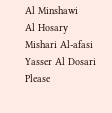Al Minshawi
Al Hosary
Mishari Al-afasi
Yasser Al Dosari
Please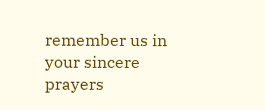remember us in your sincere prayers